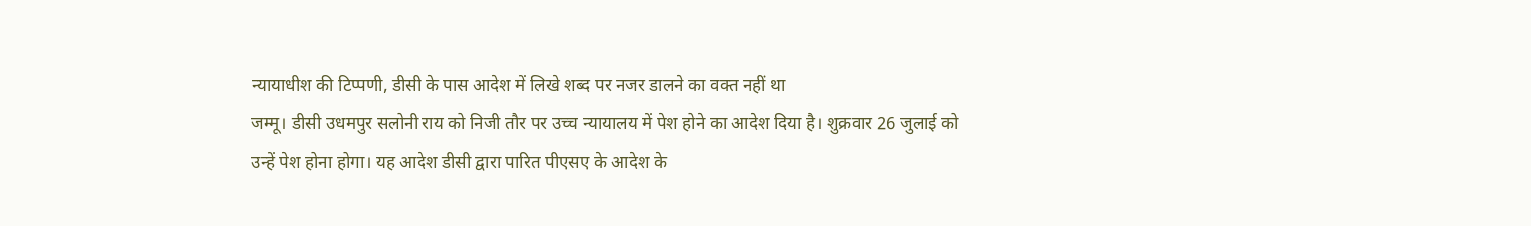न्यायाधीश की टिप्पणी, डीसी के पास आदेश में लिखे शब्द पर नजर डालने का वक्त नहीं था
जम्मू। डीसी उधमपुर सलोनी राय को निजी तौर पर उच्च न्यायालय में पेश होने का आदेश दिया है। शुक्रवार 26 जुलाई को उन्हें पेश होना होगा। यह आदेश डीसी द्वारा पारित पीएसए के आदेश के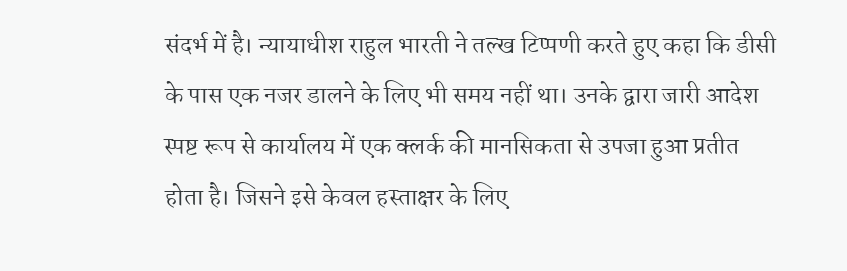संदर्भ में है। न्यायाधीश राहुल भारती ने तल्ख टिप्पणी करते हुए कहा कि डीसी के पास एक नजर डालने के लिए भी समय नहीं था। उनके द्वारा जारी आदेश स्पष्ट रूप से कार्यालय में एक क्लर्क की मानसिकता से उपजा हुआ प्रतीत होता है। जिसने इसे केवल हस्ताक्षर के लिए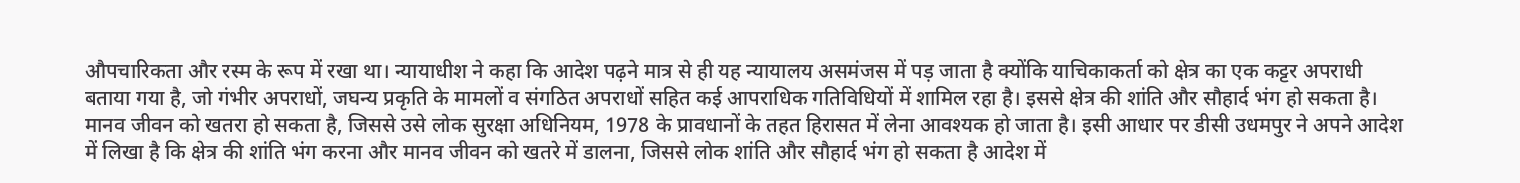औपचारिकता और रस्म के रूप में रखा था। न्यायाधीश ने कहा कि आदेश पढ़ने मात्र से ही यह न्यायालय असमंजस में पड़ जाता है क्योंकि याचिकाकर्ता को क्षेत्र का एक कट्टर अपराधी बताया गया है, जो गंभीर अपराधों, जघन्य प्रकृति के मामलों व संगठित अपराधों सहित कई आपराधिक गतिविधियों में शामिल रहा है। इससे क्षेत्र की शांति और सौहार्द भंग हो सकता है। मानव जीवन को खतरा हो सकता है, जिससे उसे लोक सुरक्षा अधिनियम, 1978 के प्रावधानों के तहत हिरासत में लेना आवश्यक हो जाता है। इसी आधार पर डीसी उधमपुर ने अपने आदेश में लिखा है कि क्षेत्र की शांति भंग करना और मानव जीवन को खतरे में डालना, जिससे लोक शांति और सौहार्द भंग हो सकता है आदेश में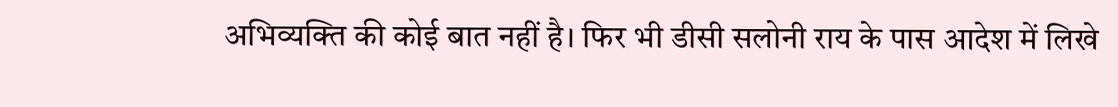अभिव्यक्ति की कोई बात नहीं है। फिर भी डीसी सलोनी राय के पास आदेश में लिखे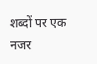शब्दों पर एक नजर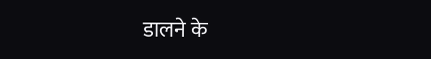डालने के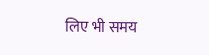लिए भी समय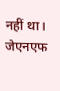नहीं था। जेएनएफ